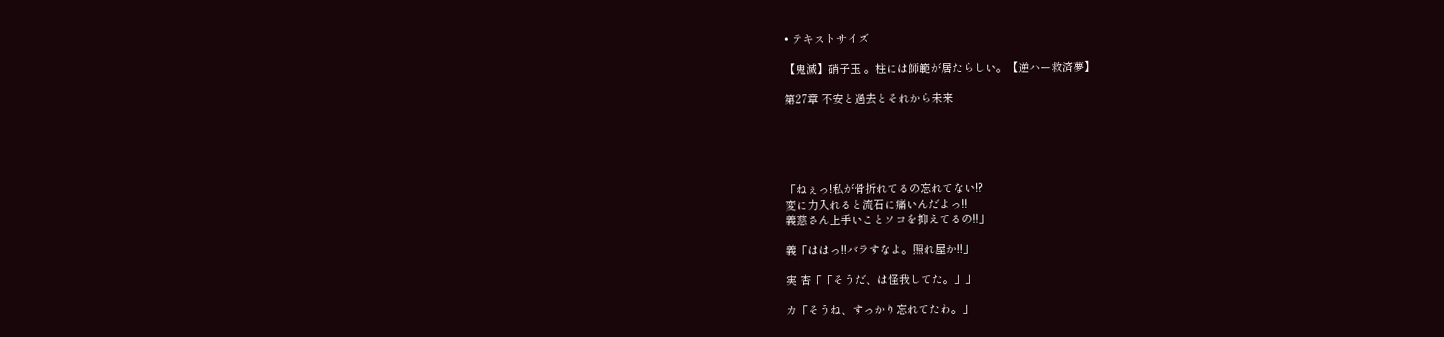• テキストサイズ

【鬼滅】硝子玉 。柱には師範が居たらしい。【逆ハー救済夢】

第27章 不安と過去とそれから未来





「ねぇっ!私が骨折れてるの忘れてない!?
変に力入れると流石に痛いんだよっ!!
義慈さん上手いことソコを抑えてるの!!」

義「ははっ!!バラすなよ。照れ屋か!!」

実 杏「「そうだ、は怪我してた。」」

カ「そうね、すっかり忘れてたわ。」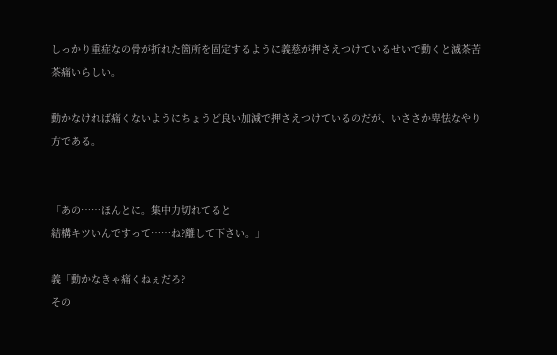しっかり重症なの骨が折れた箇所を固定するように義慈が押さえつけているせいで動くと滅茶苦茶痛いらしい。

動かなければ痛くないようにちょうど良い加減で押さえつけているのだが、いささか卑怯なやり方である。


「あの……ほんとに。集中力切れてると
結構キツいんですって……ね?離して下さい。」

義「動かなきゃ痛くねぇだろ?
その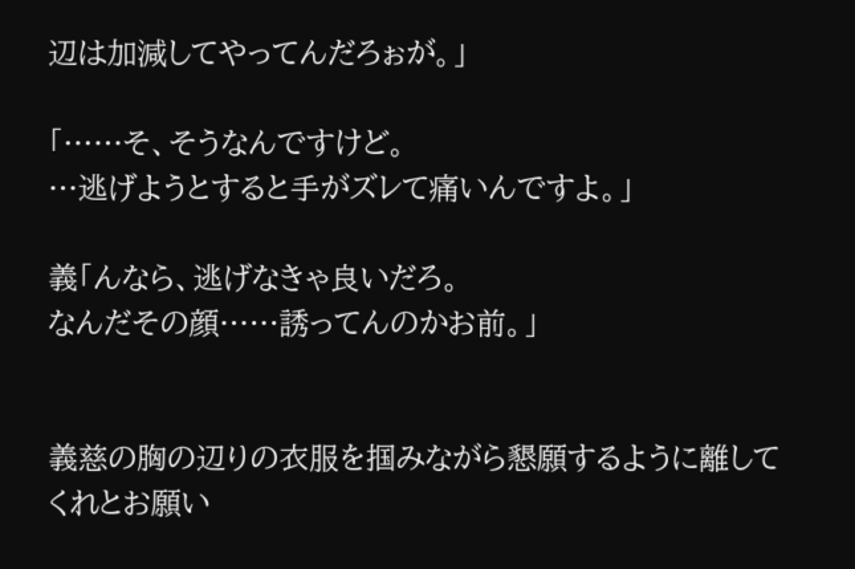辺は加減してやってんだろぉが。」

「……そ、そうなんですけど。
…逃げようとすると手がズレて痛いんですよ。」

義「んなら、逃げなきゃ良いだろ。
なんだその顔……誘ってんのかお前。」


義慈の胸の辺りの衣服を掴みながら懇願するように離してくれとお願い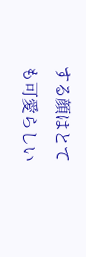する顔はとても可愛らしい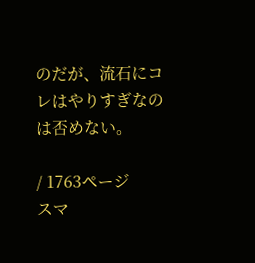のだが、流石にコレはやりすぎなのは否めない。

/ 1763ページ
スマ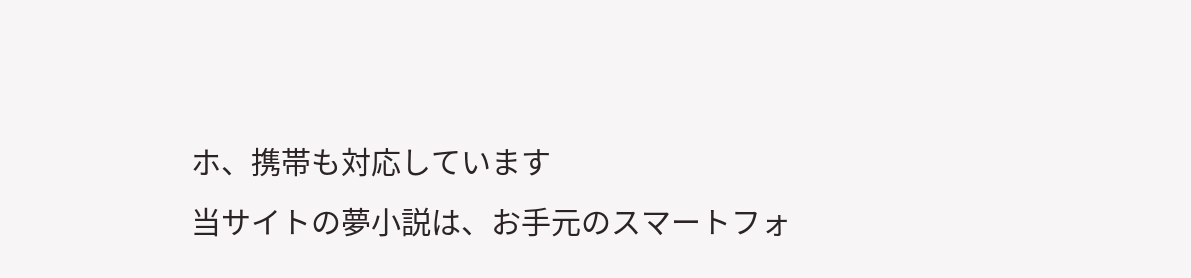ホ、携帯も対応しています
当サイトの夢小説は、お手元のスマートフォ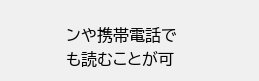ンや携帯電話でも読むことが可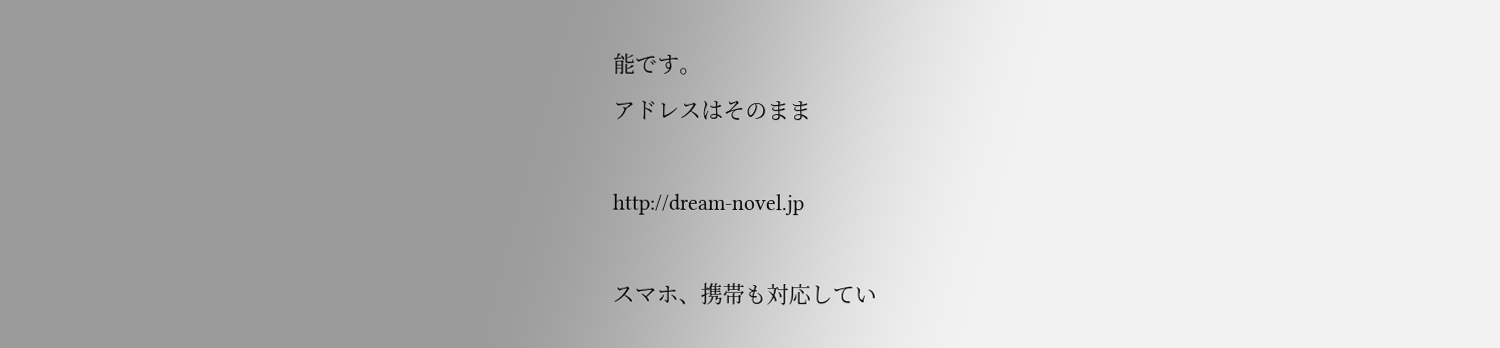能です。
アドレスはそのまま

http://dream-novel.jp

スマホ、携帯も対応してい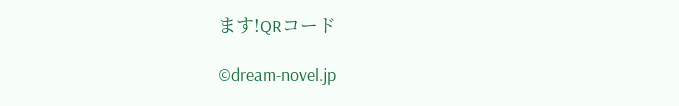ます!QRコード

©dream-novel.jp